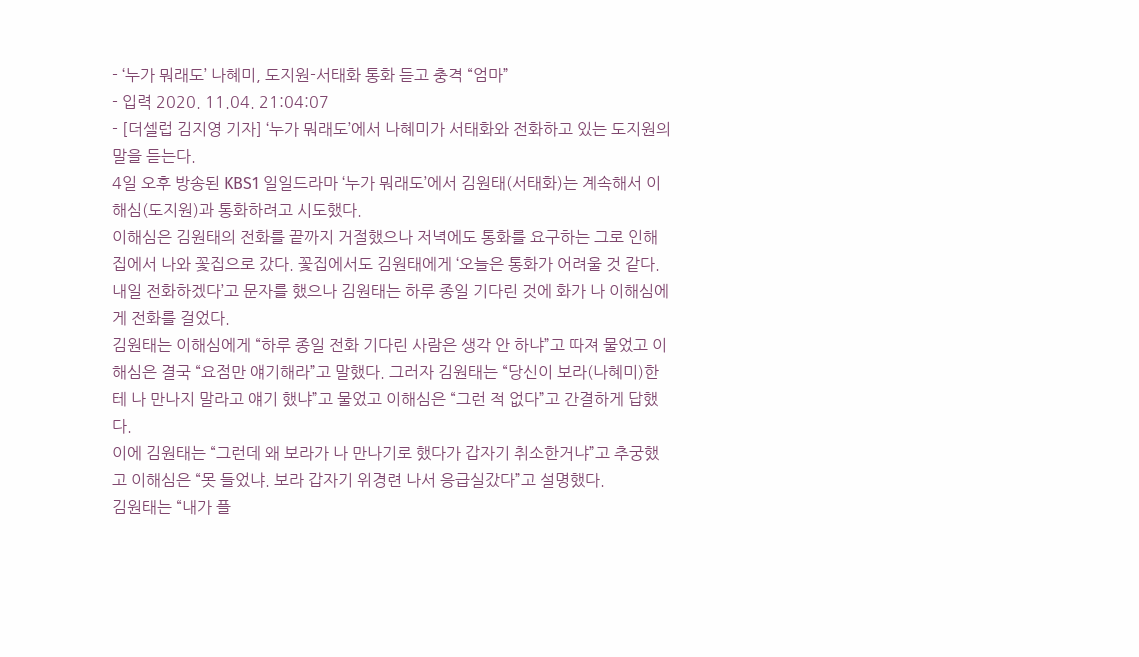- ‘누가 뭐래도’ 나혜미, 도지원-서태화 통화 듣고 충격 “엄마”
- 입력 2020. 11.04. 21:04:07
- [더셀럽 김지영 기자] ‘누가 뭐래도’에서 나혜미가 서태화와 전화하고 있는 도지원의 말을 듣는다.
4일 오후 방송된 KBS1 일일드라마 ‘누가 뭐래도’에서 김원태(서태화)는 계속해서 이해심(도지원)과 통화하려고 시도했다.
이해심은 김원태의 전화를 끝까지 거절했으나 저녁에도 통화를 요구하는 그로 인해 집에서 나와 꽃집으로 갔다. 꽃집에서도 김원태에게 ‘오늘은 통화가 어려울 것 같다. 내일 전화하겠다’고 문자를 했으나 김원태는 하루 종일 기다린 것에 화가 나 이해심에게 전화를 걸었다.
김원태는 이해심에게 “하루 종일 전화 기다린 사람은 생각 안 하냐”고 따져 물었고 이해심은 결국 “요점만 얘기해라”고 말했다. 그러자 김원태는 “당신이 보라(나혜미)한테 나 만나지 말라고 얘기 했냐”고 물었고 이해심은 “그런 적 없다”고 간결하게 답했다.
이에 김원태는 “그런데 왜 보라가 나 만나기로 했다가 갑자기 취소한거냐”고 추궁했고 이해심은 “못 들었냐. 보라 갑자기 위경련 나서 응급실갔다”고 설명했다.
김원태는 “내가 플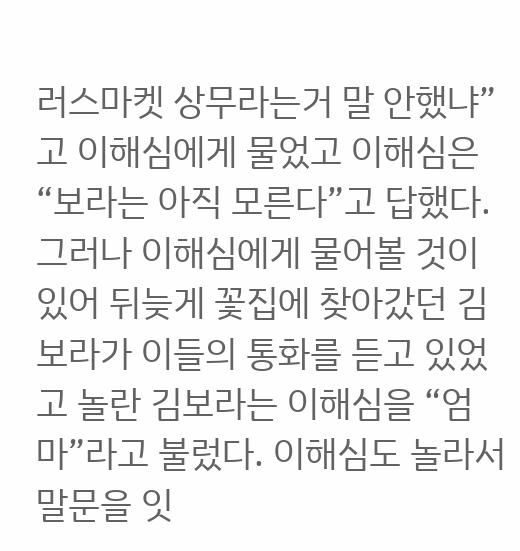러스마켓 상무라는거 말 안했냐”고 이해심에게 물었고 이해심은 “보라는 아직 모른다”고 답했다. 그러나 이해심에게 물어볼 것이 있어 뒤늦게 꽃집에 찾아갔던 김보라가 이들의 통화를 듣고 있었고 놀란 김보라는 이해심을 “엄마”라고 불렀다. 이해심도 놀라서 말문을 잇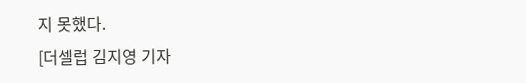지 못했다.
[더셀럽 김지영 기자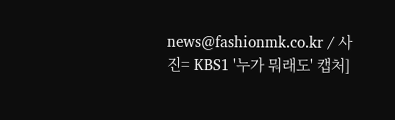news@fashionmk.co.kr / 사진= KBS1 '누가 뭐래도' 캡처]